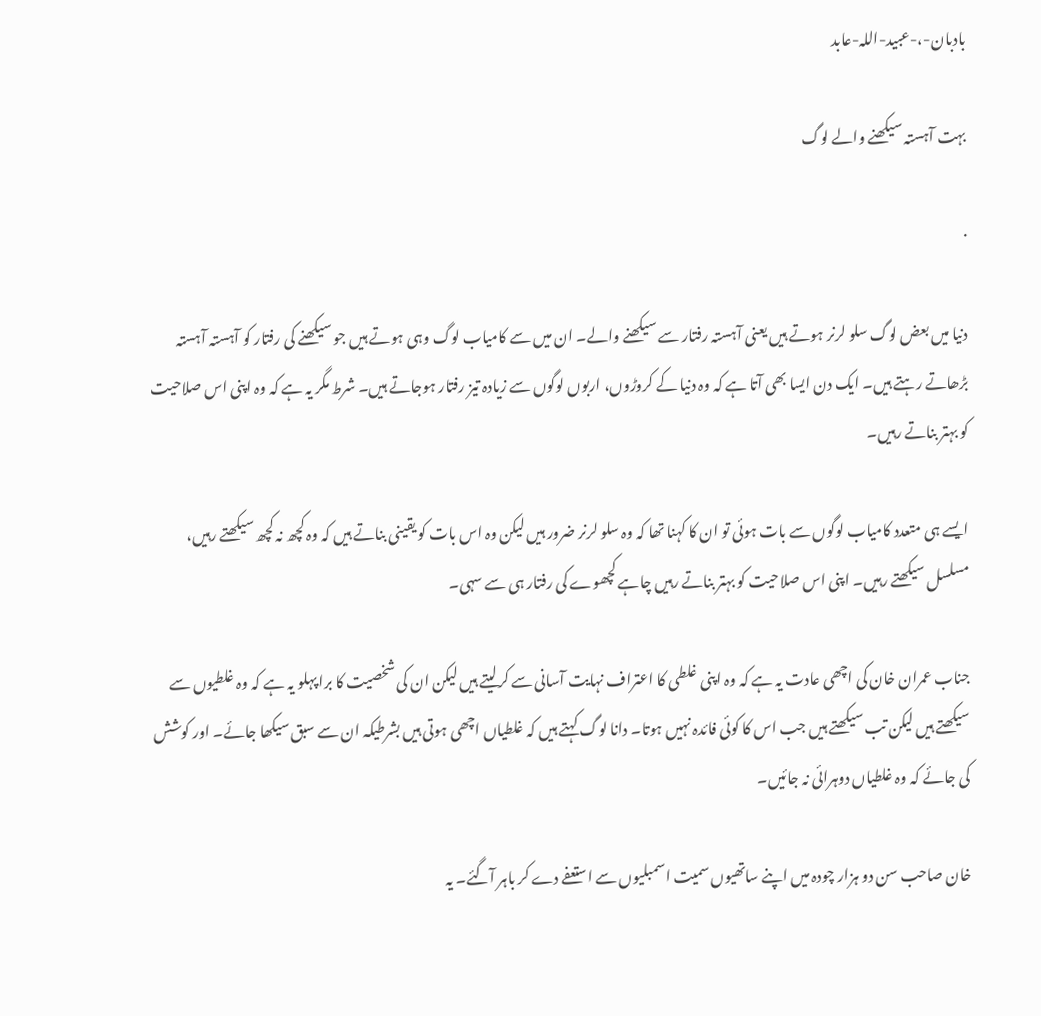بادبان-،-عبید-اللہ-عابد

بہت آہستہ سیکھنے والے لوگ

·

دنیا میں بعض لوگ سلو لرنر ہوتے ہیں یعنی آہستہ رفتار سے سیکھنے والے۔ ان میں سے کامیاب لوگ وہی ہوتے ہیں جو سیکھنے کی رفتار کو آہستہ آہستہ بڑھاتے رہتے ہیں۔ ایک دن ایسا بھی آتا ہے کہ وہ دنیا کے کروڑوں، اربوں لوگوں سے زیادہ تیز رفتار ہوجاتے ہیں۔ شرط مگر یہ ہے کہ وہ اپنی اس صلاحیت کو بہتر بناتے رہیں۔

ایسے ہی متعدد کامیاب لوگوں سے بات ہوئی تو ان کا کہنا تھا کہ وہ سلو لرنر ضرور ہیں لیکن وہ اس بات کو یقینی بناتے ہیں کہ وہ کچھ نہ کچھ سیکھتے رہیں، مسلسل سیکھتے رہیں۔ اپنی اس صلاحیت کو بہتر بناتے رہیں چاہے کچھوے کی رفتار ہی سے سہی۔

جناب عمران خان کی اچھی عادت یہ ہے کہ وہ اپنی غلطی کا اعتراف نہایت آسانی سے کرلیتے ہیں لیکن ان کی شخصیت کا برا پہلو یہ ہے کہ وہ غلطیوں سے سیکھتے ہیں لیکن تب سیکھتے ہیں جب اس کا کوئی فائدہ نہیں ہوتا۔ دانا لوگ کہتے ہیں کہ غلطیاں اچھی ہوتی ہیں بشرطیکہ ان سے سبق سیکھا جائے۔ اور کوشش کی جائے کہ وہ غلطیاں دوہرائی نہ جائیں۔

خان صاحب سن دو ہزار چودہ میں اپنے ساتھیوں سمیت اسمبلیوں سے استعفے دے کر باہر آگئے۔ یہ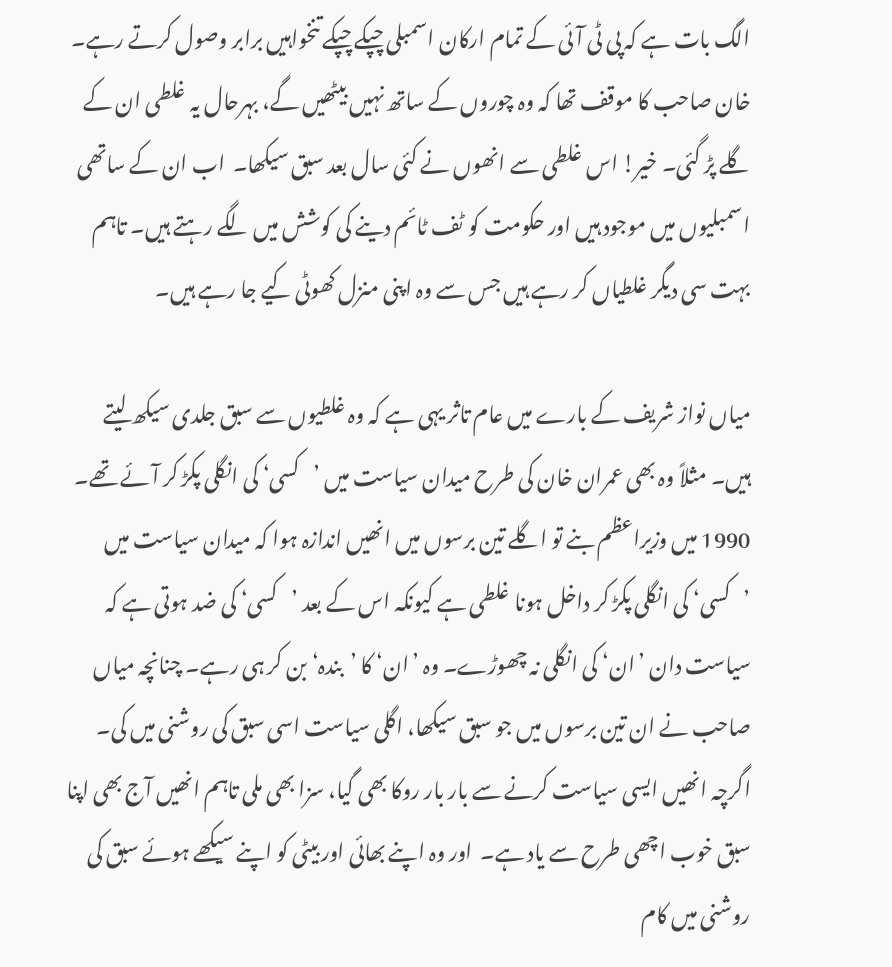الگ بات ہے کہ پی ٹی آئی کے تمام ارکان اسمبلی چپکے چپکے تنخواہیں برابر وصول کرتے رہے۔ خان صاحب کا موقف تھا کہ وہ چوروں کے ساتھ نہیں بیٹھیں گے، بہرحال یہ غلطی ان کے گلے پڑ گئی۔ خیر! اس غلطی سے انھوں نے کئی سال بعد سبق سیکھا۔  اب ان کے ساتھی اسمبلیوں میں موجود ہیں اور حکومت کو ٹف ٹائم دینے کی کوشش میں لگے رہتے ہیں۔ تاہم بہت سی دیگر غلطیاں کر رہے ہیں جس سے وہ اپنی منزل کھوٹی کیے جا رہے ہیں۔

میاں نواز شریف کے بارے میں عام تاثر یہی ہے کہ وہ غلطیوں سے سبق جلدی سیکھ لیتے ہیں۔ مثلاً وہ بھی عمران خان کی طرح میدان سیاست میں ’کسی‘ کی انگلی پکڑ کر آئے تھے۔ 1990 میں وزیراعظم بنے تو اگلے تین برسوں میں انھیں اندازہ ہوا کہ میدان سیاست میں ’کسی‘ کی انگلی پکڑ کر داخل ہونا غلطی ہے کیونکہ اس کے بعد ’کسی‘ کی ضد ہوتی ہے کہ سیاست دان ’ان‘ کی انگلی نہ چھوڑے۔ وہ ’ان‘ کا ’بندہ‘ بن کر ہی رہے۔ چنانچہ میاں صاحب نے ان تین برسوں میں جو سبق سیکھا، اگلی سیاست اسی سبق کی روشنی میں کی۔ اگرچہ انھیں ایسی سیاست کرنے سے بار بار روکا بھی گیا، سزا بھی ملی تاہم انھیں آج بھی اپنا سبق خوب اچھی طرح سے یاد ہے۔  اور وہ اپنے بھائی اور بیٹی کو اپنے سیکھے ہوئے سبق کی روشنی میں کام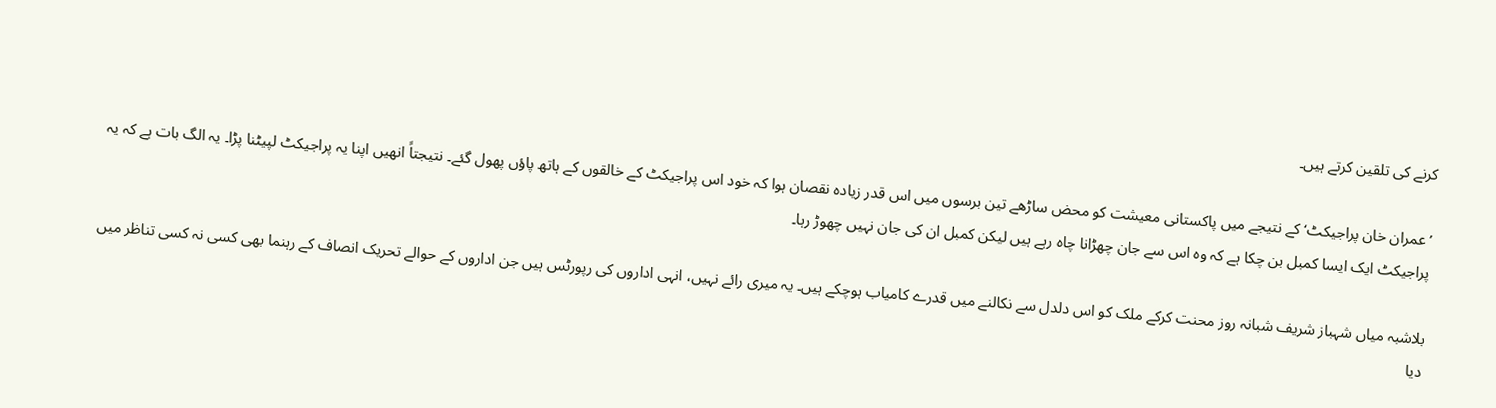کرنے کی تلقین کرتے ہیں۔

’عمران خان پراجیکٹ‘ کے نتیجے میں پاکستانی معیشت کو محض ساڑھے تین برسوں میں اس قدر زیادہ نقصان ہوا کہ خود اس پراجیکٹ کے خالقوں کے ہاتھ پاؤں پھول گئے۔ نتیجتاً انھیں اپنا یہ پراجیکٹ لپیٹنا پڑا۔ یہ الگ بات ہے کہ یہ پراجیکٹ ایک ایسا کمبل بن چکا ہے کہ وہ اس سے جان چھڑانا چاہ رہے ہیں لیکن کمبل ان کی جان نہیں چھوڑ رہا۔

بلاشبہ میاں شہباز شریف شبانہ روز محنت کرکے ملک کو اس دلدل سے نکالنے میں قدرے کامیاب ہوچکے ہیں۔ یہ میری رائے نہیں، انہی اداروں کی رپورٹس ہیں جن اداروں کے حوالے تحریک انصاف کے رہنما بھی کسی نہ کسی تناظر میں دیا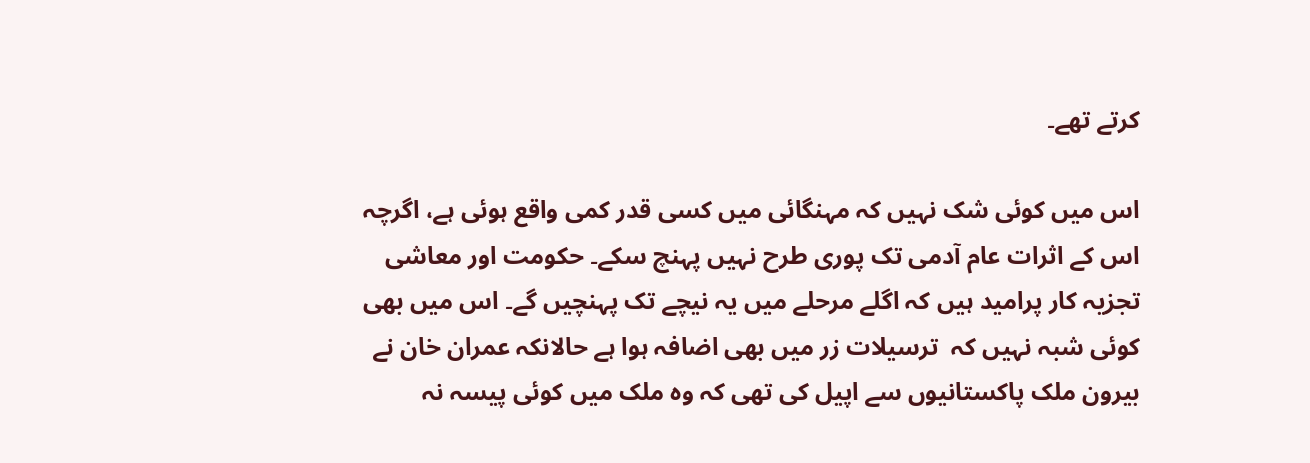کرتے تھے۔

اس میں کوئی شک نہیں کہ مہنگائی میں کسی قدر کمی واقع ہوئی ہے، اگرچہ اس کے اثرات عام آدمی تک پوری طرح نہیں پہنچ سکے۔ حکومت اور معاشی تجزیہ کار پرامید ہیں کہ اگلے مرحلے میں یہ نیچے تک پہنچیں گے۔ اس میں بھی کوئی شبہ نہیں کہ  ترسیلات زر میں بھی اضافہ ہوا ہے حالانکہ عمران خان نے بیرون ملک پاکستانیوں سے اپیل کی تھی کہ وہ ملک میں کوئی پیسہ نہ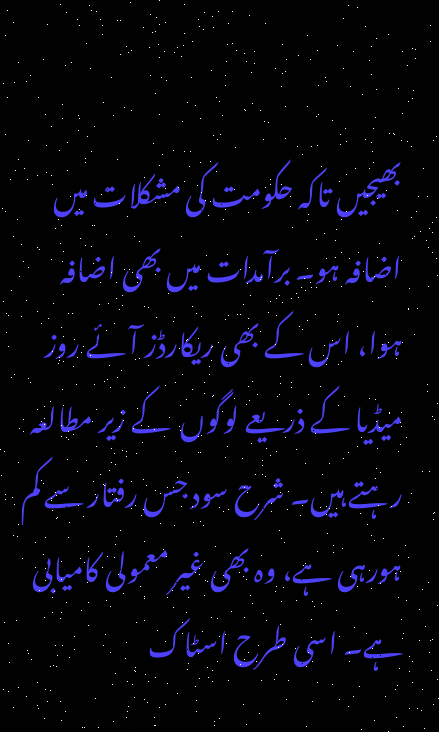بھیجیں تاکہ حکومت کی مشکلات میں اضافہ ہو۔ برآمدات میں بھی اضافہ ہوا، اس کے بھی ریکارڈز آئے روز میڈیا کے ذریعے لوگوں  کے زیر مطالعہ رہتے ہیں۔ شرح سود جس رفتار سے کم ہورہی ہے، وہ بھی غیر معمولی کامیابی ہے۔ اسی طرح اسٹاک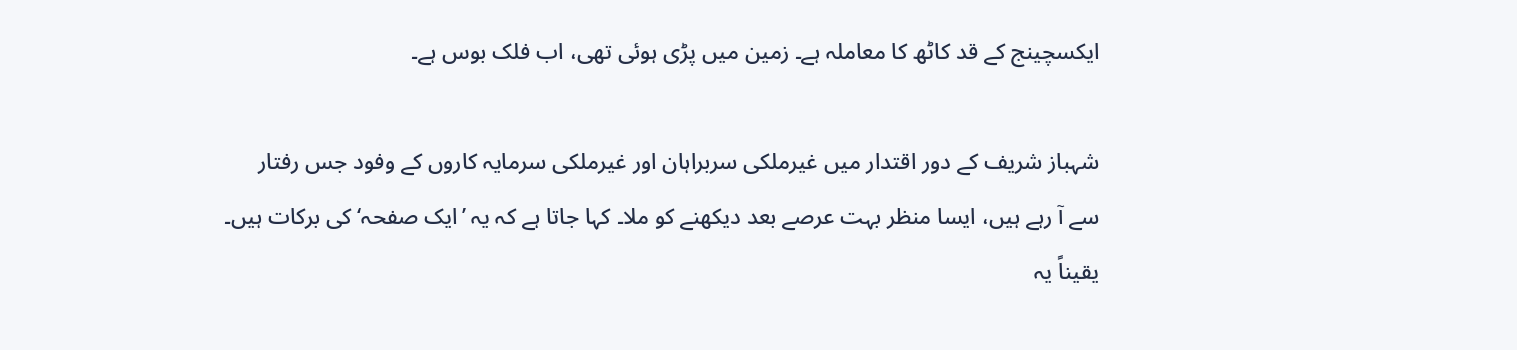ایکسچینج کے قد کاٹھ کا معاملہ ہے۔ زمین میں پڑی ہوئی تھی، اب فلک بوس ہے۔

شہباز شریف کے دور اقتدار میں غیرملکی سربراہان اور غیرملکی سرمایہ کاروں کے وفود جس رفتار سے آ رہے ہیں، ایسا منظر بہت عرصے بعد دیکھنے کو ملا۔ کہا جاتا ہے کہ یہ ’ایک صفحہ‘ کی برکات ہیں۔ یقیناً یہ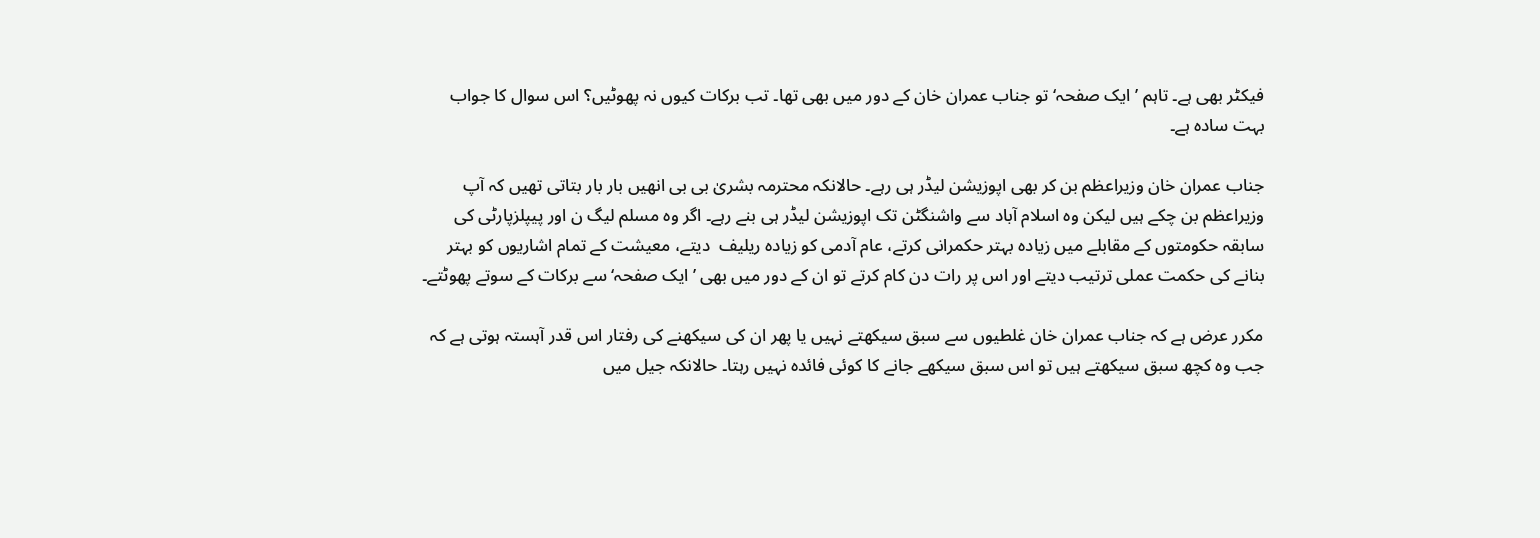فیکٹر بھی ہے۔ تاہم ’ایک صفحہ‘ تو جناب عمران خان کے دور میں بھی تھا۔ تب برکات کیوں نہ پھوٹیں؟ اس سوال کا جواب بہت سادہ ہے۔

جناب عمران خان وزیراعظم بن کر بھی اپوزیشن لیڈر ہی رہے۔ حالانکہ محترمہ بشریٰ بی بی انھیں بار بار بتاتی تھیں کہ آپ وزیراعظم بن چکے ہیں لیکن وہ اسلام آباد سے واشنگٹن تک اپوزیشن لیڈر ہی بنے رہے۔ اگر وہ مسلم لیگ ن اور پیپلزپارٹی کی سابقہ حکومتوں کے مقابلے میں زیادہ بہتر حکمرانی کرتے، عام آدمی کو زیادہ ریلیف  دیتے، معیشت کے تمام اشاریوں کو بہتر بنانے کی حکمت عملی ترتیب دیتے اور اس پر رات دن کام کرتے تو ان کے دور میں بھی ’ ایک صفحہ‘ سے برکات کے سوتے پھوٹتے۔

مکرر عرض ہے کہ جناب عمران خان غلطیوں سے سبق سیکھتے نہیں یا پھر ان کی سیکھنے کی رفتار اس قدر آہستہ ہوتی ہے کہ جب وہ کچھ سبق سیکھتے ہیں تو اس سبق سیکھے جانے کا کوئی فائدہ نہیں رہتا۔ حالانکہ جیل میں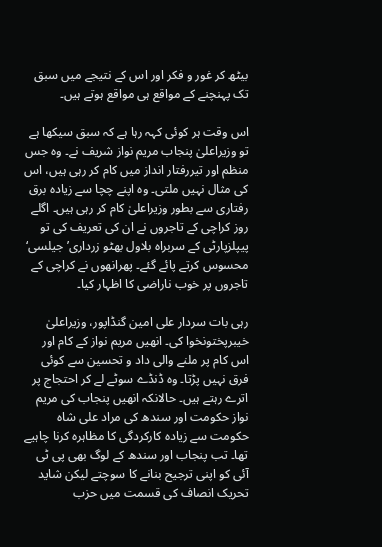بیٹھ کر غور و فکر اور اس کے نتیجے میں سبق تک پہنچنے کے مواقع ہی مواقع ہوتے ہیں۔

اس وقت ہر کوئی کہہ رہا ہے کہ سبق سیکھا ہے تو وزیراعلیٰ پنجاب مریم نواز شریف نے۔ وہ جس منظم اور تیررفتار انداز میں کام کر رہی ہیں، اس کی مثال نہیں ملتی۔ وہ اپنے چچا سے زیادہ برق رفتاری سے بطور وزیراعلیٰ کام کر رہی ہیں۔ اگلے روز کراچی کے تاجروں نے ان کی تعریف کی تو پیپلزپارٹی کے سربراہ بلاول بھٹو زرداری’ جیلسی‘ محسوس کرتے پائے گئے۔ پھرانھوں نے کراچی کے تاجروں پر خوب ناراضی کا اظہار کیا۔

رہی بات سردار علی امین گنڈاپور، وزیراعلیٰ خیبرپختونخوا کی۔ انھیں مریم نواز کے کام اور اس کام پر ملنے والی داد و تحسین سے کوئی فرق نہیں پڑتا۔ وہ ڈنڈے سوٹے لے کر احتجاج پر اترے رہتے ہیں۔ حالانکہ انھیں پنجاب کی مریم نواز حکومت اور سندھ کی مراد علی شاہ حکومت سے زیادہ کارکردگی کا مظاہرہ کرنا چاہیے تھا۔ تب پنجاب اور سندھ کے لوگ بھی پی ٹی آئی کو اپنی ترجیح بنانے کا سوچتے لیکن شاید تحریک انصاف کی قسمت میں حزب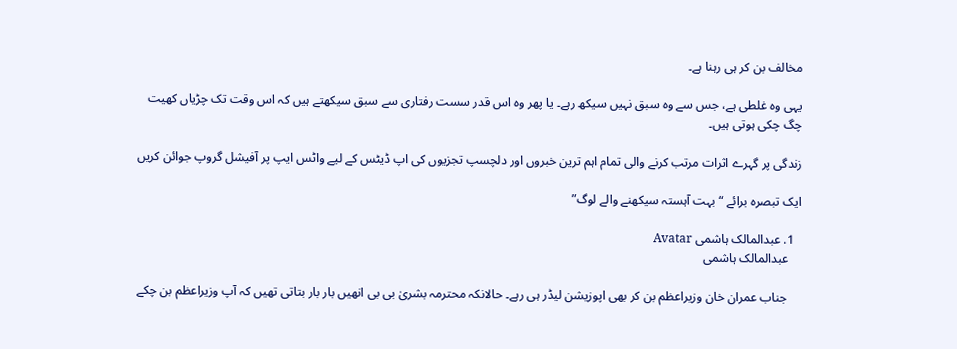مخالف بن کر ہی رہنا ہے۔

یہی وہ غلطی ہے، جس سے وہ سبق نہیں سیکھ رہے۔ یا پھر وہ اس قدر سست رفتاری سے سبق سیکھتے ہیں کہ اس وقت تک چڑیاں کھیت چگ چکی ہوتی ہیں۔

زندگی پر گہرے اثرات مرتب کرنے والی تمام اہم ترین خبروں اور دلچسپ تجزیوں کی اپ ڈیٹس کے لیے واٹس ایپ پر آفیشل گروپ جوائن کریں

ایک تبصرہ برائے “بہت آہستہ سیکھنے والے لوگ”

  1. عبدالمالک ہاشمی Avatar
    عبدالمالک ہاشمی

    جناب عمران خان وزیراعظم بن کر بھی اپوزیشن لیڈر ہی رہے۔ حالانکہ محترمہ بشریٰ بی بی انھیں بار بار بتاتی تھیں کہ آپ وزیراعظم بن چکے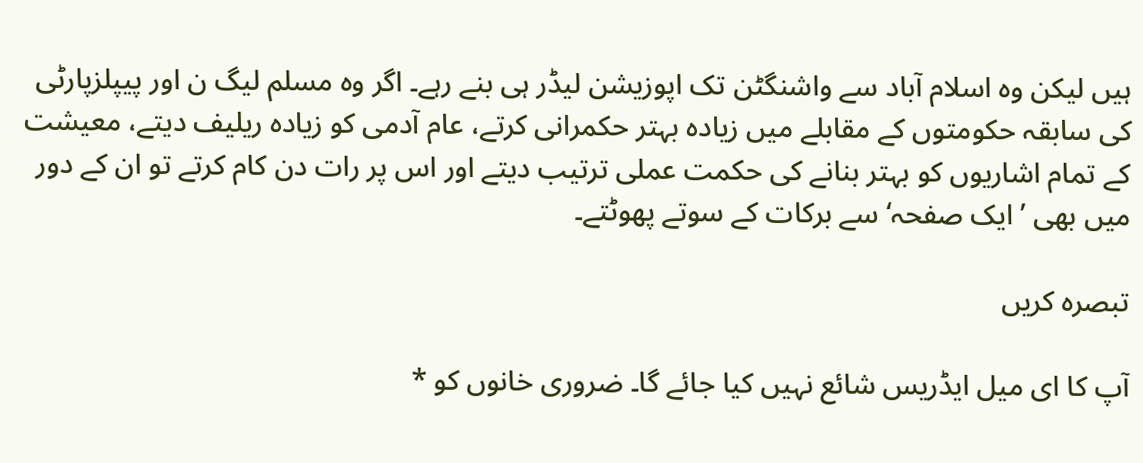ہیں لیکن وہ اسلام آباد سے واشنگٹن تک اپوزیشن لیڈر ہی بنے رہے۔ اگر وہ مسلم لیگ ن اور پیپلزپارٹی کی سابقہ حکومتوں کے مقابلے میں زیادہ بہتر حکمرانی کرتے، عام آدمی کو زیادہ ریلیف دیتے، معیشت کے تمام اشاریوں کو بہتر بنانے کی حکمت عملی ترتیب دیتے اور اس پر رات دن کام کرتے تو ان کے دور میں بھی ’ ایک صفحہ‘ سے برکات کے سوتے پھوٹتے۔

تبصرہ کریں

آپ کا ای میل ایڈریس شائع نہیں کیا جائے گا۔ ضروری خانوں کو *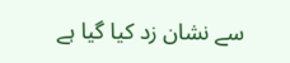سے نشان زد کیا گیا ہے